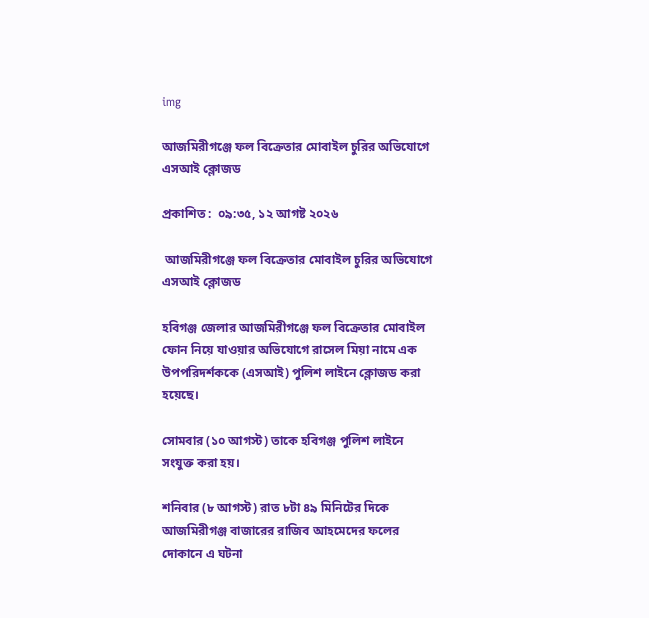img

আজমিরীগঞ্জে ফল বিক্রেতার মোবাইল চুরির অভিযোগে এসআই ক্লোজড

প্রকাশিত :  ০৯:৩৫, ১২ আগষ্ট ২০২৬

 আজমিরীগঞ্জে ফল বিক্রেতার মোবাইল চুরির অভিযোগে এসআই ক্লোজড

হবিগঞ্জ জেলার আজমিরীগঞ্জে ফল বিক্রেতার মোবাইল ফোন নিয়ে যাওয়ার অভিযোগে রাসেল মিয়া নামে এক উপপরিদর্শককে (এসআই) পুলিশ লাইনে ক্লোজড করা হয়েছে।

সোমবার (১০ আগস্ট) তাকে হবিগঞ্জ পুলিশ লাইনে সংযুক্ত করা হয়।

শনিবার (৮ আগস্ট) রাত ৮টা ৪৯ মিনিটের দিকে আজমিরীগঞ্জ বাজারের রাজিব আহমেদের ফলের দোকানে এ ঘটনা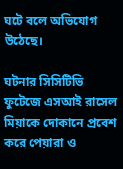ঘটে বলে অভিযোগ উঠেছে।

ঘটনার সিসিটিভি ফুটেজে এসআই রাসেল মিয়াকে দোকানে প্রবেশ করে পেয়ারা ও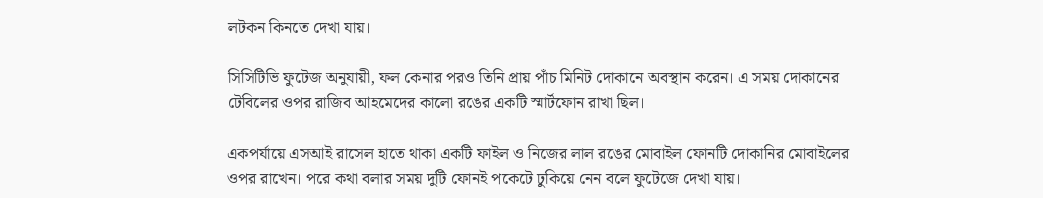লটকন কিনতে দেখা যায়।

সিসিটিভি ফুটেজ অনুযায়ী, ফল কেনার পরও তিনি প্রায় পাঁচ মিনিট দোকানে অবস্থান করেন। এ সময় দোকানের টেবিলের ওপর রাজিব আহমেদের কালো রঙের একটি স্মার্টফোন রাখা ছিল।

একপর্যায়ে এসআই রাসেল হাতে থাকা একটি ফাইল ও নিজের লাল রঙের মোবাইল ফোনটি দোকানির মোবাইলের ওপর রাখেন। পরে কথা বলার সময় দুটি ফোনই পকেটে ঢুকিয়ে নেন বলে ফুটেজে দেখা যায়।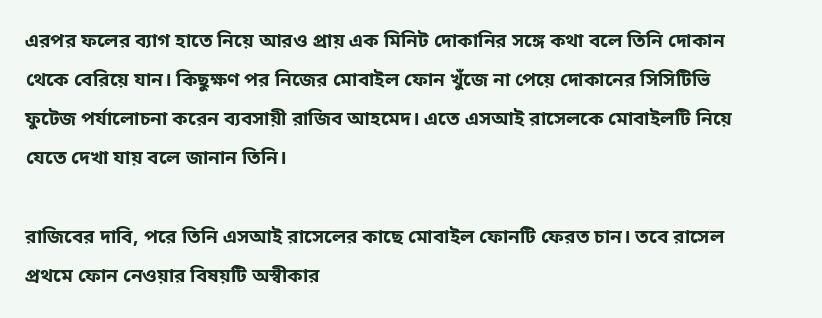এরপর ফলের ব্যাগ হাতে নিয়ে আরও প্রায় এক মিনিট দোকানির সঙ্গে কথা বলে তিনি দোকান থেকে বেরিয়ে যান। কিছুক্ষণ পর নিজের মোবাইল ফোন খুঁজে না পেয়ে দোকানের সিসিটিভি ফুটেজ পর্যালোচনা করেন ব্যবসায়ী রাজিব আহমেদ। এতে এসআই রাসেলকে মোবাইলটি নিয়ে যেতে দেখা যায় বলে জানান তিনি।

রাজিবের দাবি, পরে তিনি এসআই রাসেলের কাছে মোবাইল ফোনটি ফেরত চান। তবে রাসেল প্রথমে ফোন নেওয়ার বিষয়টি অস্বীকার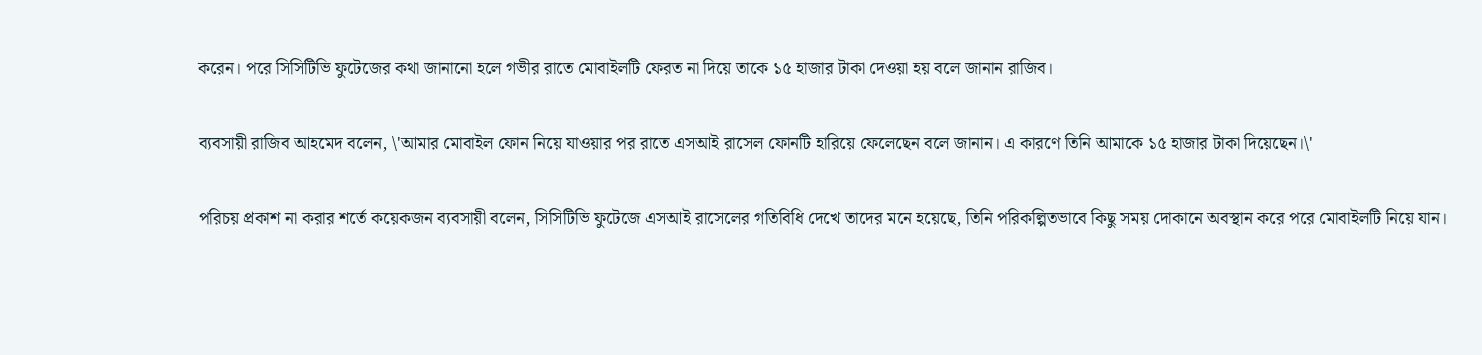করেন। পরে সিসিটিভি ফুটেজের কথা জানানো হলে গভীর রাতে মোবাইলটি ফেরত না দিয়ে তাকে ১৫ হাজার টাকা দেওয়া হয় বলে জানান রাজিব।

ব্যবসায়ী রাজিব আহমেদ বলেন, \'আমার মোবাইল ফোন নিয়ে যাওয়ার পর রাতে এসআই রাসেল ফোনটি হারিয়ে ফেলেছেন বলে জানান। এ কারণে তিনি আমাকে ১৫ হাজার টাকা দিয়েছেন।\'

পরিচয় প্রকাশ না করার শর্তে কয়েকজন ব্যবসায়ী বলেন, সিসিটিভি ফুটেজে এসআই রাসেলের গতিবিধি দেখে তাদের মনে হয়েছে, তিনি পরিকল্পিতভাবে কিছু সময় দোকানে অবস্থান করে পরে মোবাইলটি নিয়ে যান।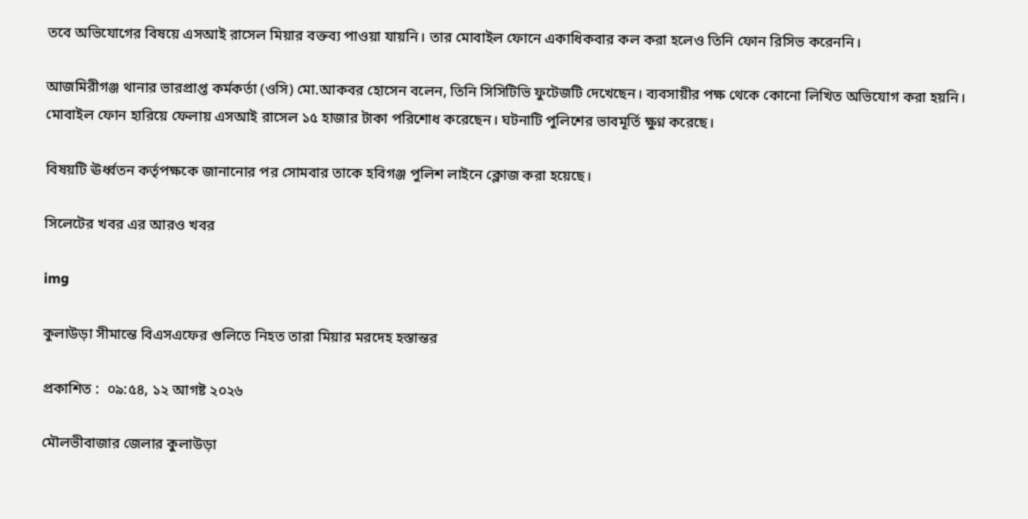তবে অভিযোগের বিষয়ে এসআই রাসেল মিয়ার বক্তব্য পাওয়া যায়নি। তার মোবাইল ফোনে একাধিকবার কল করা হলেও তিনি ফোন রিসিভ করেননি।

আজমিরীগঞ্জ থানার ভারপ্রাপ্ত কর্মকর্তা (ওসি) মো.আকবর হোসেন বলেন, তিনি সিসিটিভি ফুটেজটি দেখেছেন। ব্যবসায়ীর পক্ষ থেকে কোনো লিখিত অভিযোগ করা হয়নি। মোবাইল ফোন হারিয়ে ফেলায় এসআই রাসেল ১৫ হাজার টাকা পরিশোধ করেছেন। ঘটনাটি পুলিশের ভাবমূর্তি ক্ষুণ্ন করেছে।

বিষয়টি ঊর্ধ্বতন কর্তৃপক্ষকে জানানোর পর সোমবার তাকে হবিগঞ্জ পুলিশ লাইনে ক্লোজ করা হয়েছে।

সিলেটের খবর এর আরও খবর

img

কুলাউড়া সীমান্তে বিএসএফের গুলিতে নিহত তারা মিয়ার মরদেহ হস্তান্তর

প্রকাশিত :  ০৯:৫৪, ১২ আগষ্ট ২০২৬

মৌলভীবাজার জেলার কুলাউড়া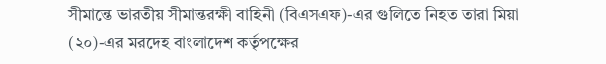সীমান্তে ভারতীয় সীমান্তরক্ষী বাহিনী (বিএসএফ)-এর গুলিতে নিহত তারা মিয়া (২০)-এর মরদেহ বাংলাদেশ কর্তৃপক্ষের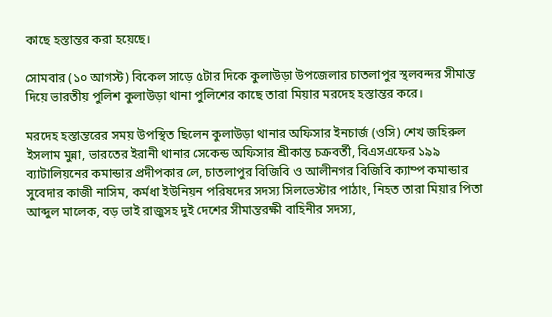কাছে হস্তান্তর করা হয়েছে।

সোমবার (১০ আগস্ট) বিকেল সাড়ে ৫টার দিকে কুলাউড়া উপজেলার চাতলাপুর স্থলবন্দর সীমান্ত দিয়ে ভারতীয় পুলিশ কুলাউড়া থানা পুলিশের কাছে তারা মিয়ার মরদেহ হস্তান্তর করে।

মরদেহ হস্তান্তরের সময় উপস্থিত ছিলেন কুলাউড়া থানার অফিসার ইনচার্জ (ওসি) শেখ জহিরুল ইসলাম মুন্না, ভারতের ইরানী থানার সেকেন্ড অফিসার শ্রীকান্ত চক্রবর্তী, বিএসএফের ১৯৯ ব্যাটালিয়নের কমান্ডার প্রদীপকার লে, চাতলাপুর বিজিবি ও আলীনগর বিজিবি ক্যাম্প কমান্ডার সুবেদার কাজী নাসিম, কর্মধা ইউনিয়ন পরিষদের সদস্য সিলভেস্টার পাঠাং, নিহত তারা মিয়ার পিতা আব্দুল মালেক, বড় ভাই রাজুসহ দুই দেশের সীমান্তরক্ষী বাহিনীর সদস্য,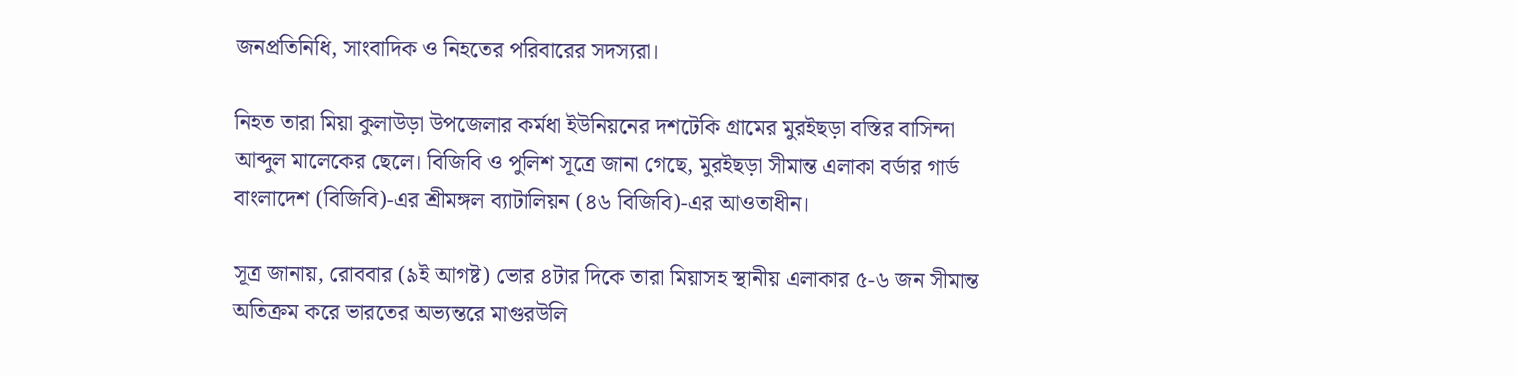জনপ্রতিনিধি, সাংবাদিক ও নিহতের পরিবারের সদস্যরা।

নিহত তারা মিয়া কুলাউড়া উপজেলার কর্মধা ইউনিয়নের দশটেকি গ্রামের মুরইছড়া বস্তির বাসিন্দা আব্দুল মালেকের ছেলে। বিজিবি ও পুলিশ সূত্রে জানা গেছে, মুরইছড়া সীমান্ত এলাকা বর্ডার গার্ড বাংলাদেশ (বিজিবি)-এর শ্রীমঙ্গল ব্যাটালিয়ন (৪৬ বিজিবি)-এর আওতাধীন।

সূত্র জানায়, রোববার (৯ই আগষ্ট) ভোর ৪টার দিকে তারা মিয়াসহ স্থানীয় এলাকার ৫-৬ জন সীমান্ত অতিক্রম করে ভারতের অভ্যন্তরে মাগুরউলি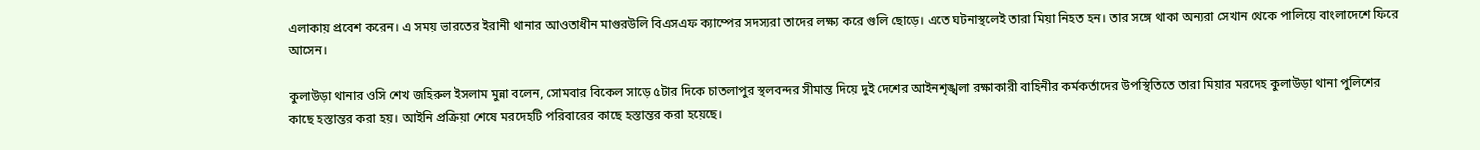এলাকায় প্রবেশ করেন। এ সময় ভারতের ইরানী থানার আওতাধীন মাগুরউলি বিএসএফ ক্যাম্পের সদস্যরা তাদের লক্ষ্য করে গুলি ছোড়ে। এতে ঘটনাস্থলেই তারা মিয়া নিহত হন। তার সঙ্গে থাকা অন্যরা সেখান থেকে পালিয়ে বাংলাদেশে ফিরে আসেন।

কুলাউড়া থানার ওসি শেখ জহিরুল ইসলাম মুন্না বলেন, সোমবার বিকেল সাড়ে ৫টার দিকে চাতলাপুর স্থলবন্দর সীমান্ত দিয়ে দুই দেশের আইনশৃঙ্খলা রক্ষাকারী বাহিনীর কর্মকর্তাদের উপস্থিতিতে তারা মিয়ার মরদেহ কুলাউড়া থানা পুলিশের কাছে হস্তান্তর করা হয়। আইনি প্রক্রিয়া শেষে মরদেহটি পরিবারের কাছে হস্তান্তর করা হয়েছে।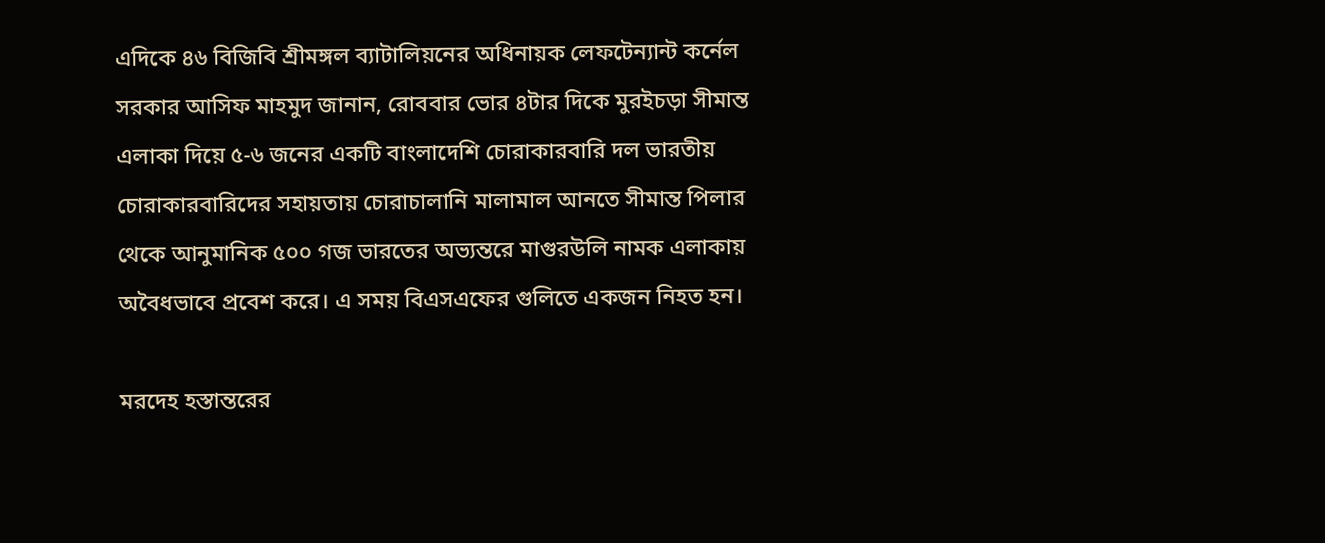এদিকে ৪৬ বিজিবি শ্রীমঙ্গল ব্যাটালিয়নের অধিনায়ক লেফটেন্যান্ট কর্নেল সরকার আসিফ মাহমুদ জানান, রোববার ভোর ৪টার দিকে মুরইচড়া সীমান্ত এলাকা দিয়ে ৫-৬ জনের একটি বাংলাদেশি চোরাকারবারি দল ভারতীয় চোরাকারবারিদের সহায়তায় চোরাচালানি মালামাল আনতে সীমান্ত পিলার থেকে আনুমানিক ৫০০ গজ ভারতের অভ্যন্তরে মাগুরউলি নামক এলাকায় অবৈধভাবে প্রবেশ করে। এ সময় বিএসএফের গুলিতে একজন নিহত হন।

মরদেহ হস্তান্তরের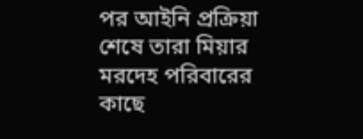পর আইনি প্রক্রিয়া শেষে তারা মিয়ার মরদেহ পরিবারের কাছে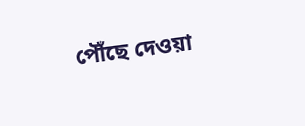পৌঁছে দেওয়া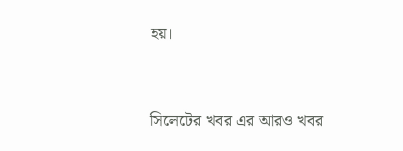হয়।


সিলেটের খবর এর আরও খবর